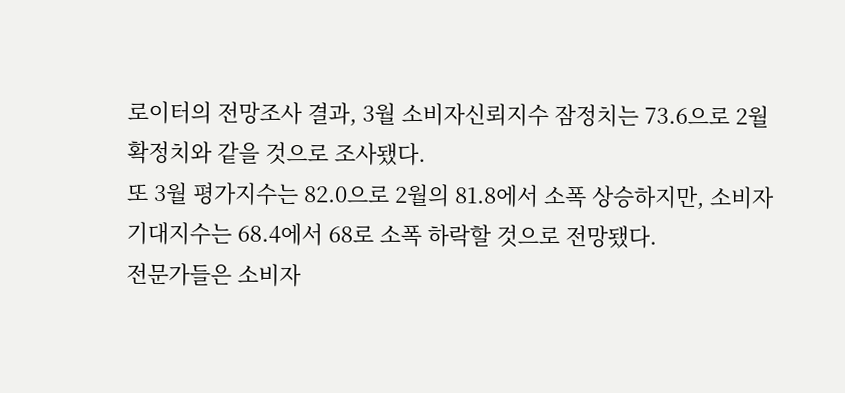로이터의 전망조사 결과, 3월 소비자신뢰지수 잠정치는 73.6으로 2월 확정치와 같을 것으로 조사됐다.
또 3월 평가지수는 82.0으로 2월의 81.8에서 소폭 상승하지만, 소비자기대지수는 68.4에서 68로 소폭 하락할 것으로 전망됐다.
전문가들은 소비자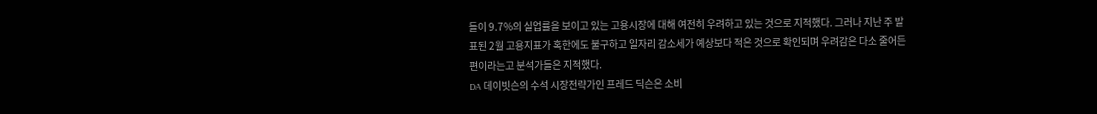들이 9.7%의 실업률을 보이고 있는 고용시장에 대해 여전히 우려하고 있는 것으로 지적했다. 그러나 지난 주 발표된 2월 고용지표가 혹한에도 불구하고 일자리 감소세가 예상보다 적은 것으로 확인되며 우려감은 다소 줄어든 편이라는고 분석가들은 지적했다.
DA 데이빗슨의 수석 시장전략가인 프레드 딕슨은 소비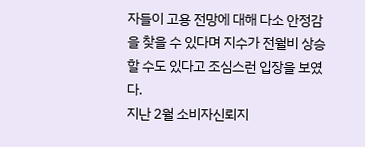자들이 고용 전망에 대해 다소 안정감을 찾을 수 있다며 지수가 전월비 상승할 수도 있다고 조심스런 입장을 보였다.
지난 2월 소비자신뢰지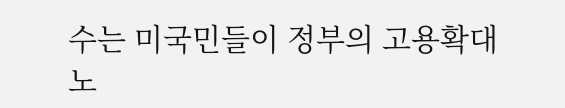수는 미국민들이 정부의 고용확대 노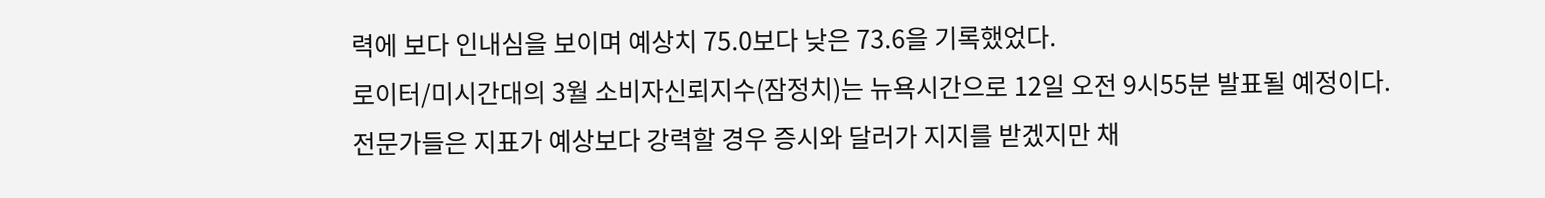력에 보다 인내심을 보이며 예상치 75.0보다 낮은 73.6을 기록했었다.
로이터/미시간대의 3월 소비자신뢰지수(잠정치)는 뉴욕시간으로 12일 오전 9시55분 발표될 예정이다.
전문가들은 지표가 예상보다 강력할 경우 증시와 달러가 지지를 받겠지만 채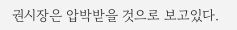권시장은 압박받을 것으로 보고있다.